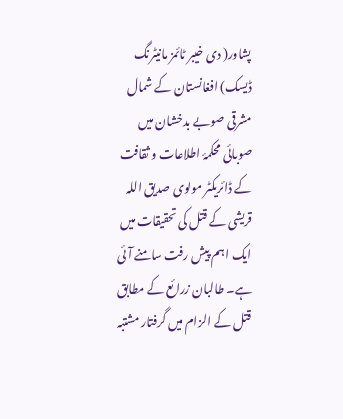پشاور( دی خیبر ٹائمز مانیٹرنگ ڈیسک) افغانستان کے شمال مشرقی صوبے بدخشان میں صوبائی محکمۂ اطلاعات و ثقافت کے ڈائریکٹر مولوی صدیق اللہ قریشی کے قتل کی تحقیقات میں ایک اہم پیش رفت سامنے آئی ہے۔ طالبان زرائع کے مطابق قتل کے الزام میں گرفتار مشتبہ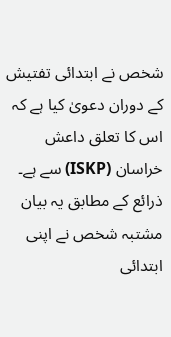شخص نے ابتدائی تفتیش کے دوران دعویٰ کیا ہے کہ اس کا تعلق داعش خراسان (ISKP) سے ہے۔
ذرائع کے مطابق یہ بیان مشتبہ شخص نے اپنی ابتدائی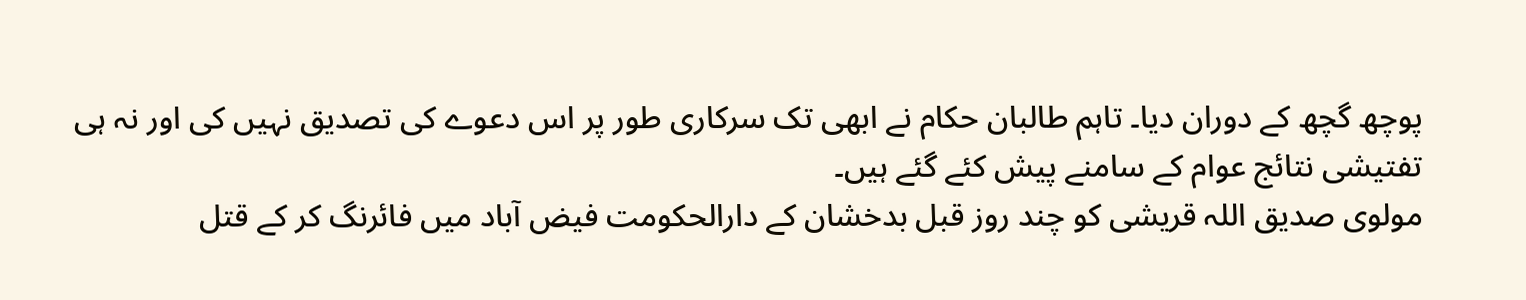پوچھ گچھ کے دوران دیا۔ تاہم طالبان حکام نے ابھی تک سرکاری طور پر اس دعوے کی تصدیق نہیں کی اور نہ ہی تفتیشی نتائج عوام کے سامنے پیش کئے گئے ہیں۔
مولوی صدیق اللہ قریشی کو چند روز قبل بدخشان کے دارالحکومت فیض آباد میں فائرنگ کر کے قتل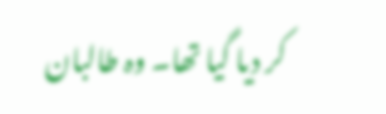کر دیا گیا تھا۔ وہ طالبان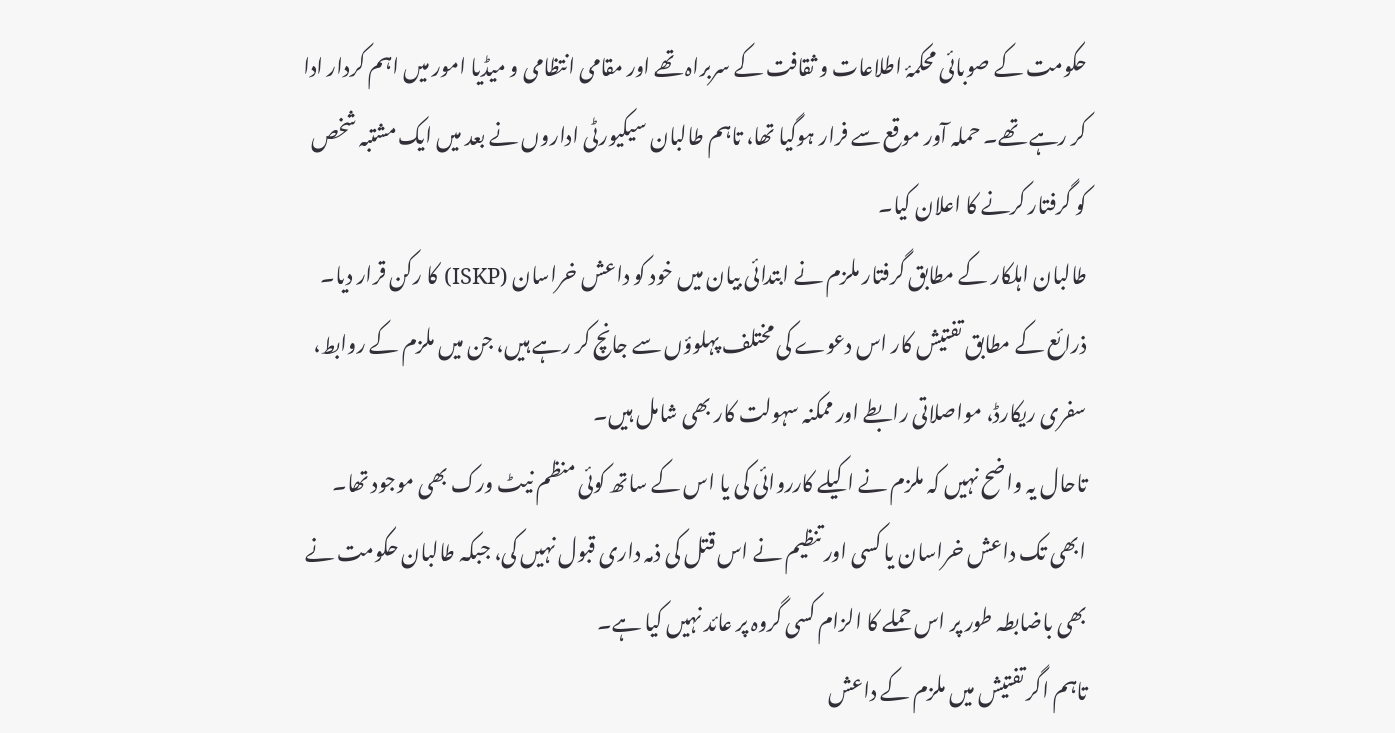حکومت کے صوبائی محکمۂ اطلاعات و ثقافت کے سربراہ تھے اور مقامی انتظامی و میڈیا امور میں اہم کردار ادا کر رہے تھے۔ حملہ آور موقع سے فرار ہوگیا تھا، تاہم طالبان سیکیورٹی اداروں نے بعد میں ایک مشتبہ شخص کو گرفتار کرنے کا اعلان کیا۔
طالبان اہلکار کے مطابق گرفتار ملزم نے ابتدائی بیان میں خود کو داعش خراسان (ISKP) کا رکن قرار دیا۔ ذرائع کے مطابق تفتیش کار اس دعوے کی مختلف پہلوؤں سے جانچ کر رہے ہیں، جن میں ملزم کے روابط، سفری ریکارڈ، مواصلاتی رابطے اور ممکنہ سہولت کار بھی شامل ہیں۔
تاحال یہ واضح نہیں کہ ملزم نے اکیلے کارروائی کی یا اس کے ساتھ کوئی منظم نیٹ ورک بھی موجود تھا۔
ابھی تک داعش خراسان یا کسی اور تنظیم نے اس قتل کی ذمہ داری قبول نہیں کی، جبکہ طالبان حکومت نے بھی باضابطہ طور پر اس حملے کا الزام کسی گروہ پر عائد نہیں کیا ہے۔
تاہم اگر تفتیش میں ملزم کے داعش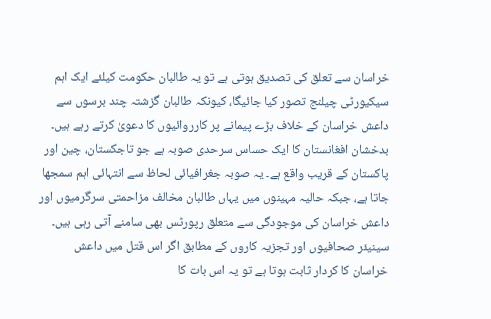خراسان سے تعلق کی تصدیق ہوتی ہے تو یہ طالبان حکومت کیلئے ایک اہم سیکیورٹی چیلنج تصور کیا جائیگا، کیونکہ طالبان گزشتہ چند برسوں سے داعش خراسان کے خلاف بڑے پیمانے پر کارروائیوں کا دعویٰ کرتے رہے ہیں۔
بدخشان افغانستان کا ایک حساس سرحدی صوبہ ہے جو تاجکستان، چین اور پاکستان کے قریب واقع ہے۔ یہ صوبہ جغرافیائی لحاظ سے انتہائی اہم سمجھا جاتا ہے، جبکہ حالیہ مہینوں میں یہاں طالبان مخالف مزاحمتی سرگرمیوں اور داعش خراسان کی موجودگی سے متعلق رپورٹس بھی سامنے آتی رہی ہیں۔
سینیئر صحافیوں اور تجزیہ کاروں کے مطابق اگر اس قتل میں داعش خراسان کا کردار ثابت ہوتا ہے تو یہ اس بات کا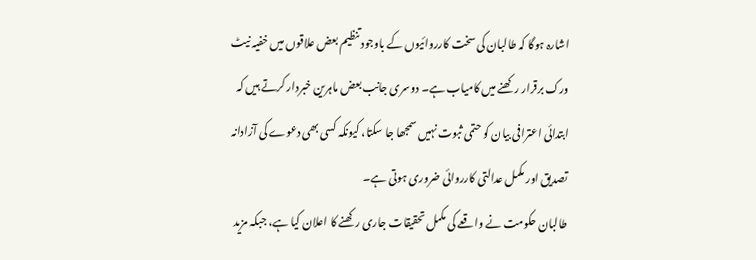اشارہ ہوگا کہ طالبان کی سخت کارروائیوں کے باوجود تنظیم بعض علاقوں میں خفیہ نیٹ ورک برقرار رکھنے میں کامیاب ہے۔ دوسری جانب بعض ماہرین خبردار کرتے ہیں کہ ابتدائی اعترافی بیان کو حتمی ثبوت نہیں سمجھا جا سکتا، کیونکہ کسی بھی دعوے کی آزادانہ تصدیق اور مکمل عدالتی کارروائی ضروری ہوتی ہے۔
طالبان حکومت نے واقعے کی مکمل تحقیقات جاری رکھنے کا اعلان کیا ہے، جبکہ مزید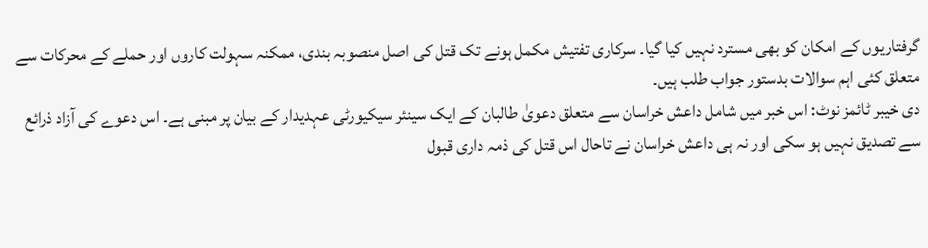گرفتاریوں کے امکان کو بھی مسترد نہیں کیا گیا۔ سرکاری تفتیش مکمل ہونے تک قتل کی اصل منصوبہ بندی، ممکنہ سہولت کاروں اور حملے کے محرکات سے متعلق کئی اہم سوالات بدستور جواب طلب ہیں۔
دی خیبر ٹائمز نوٹ: اس خبر میں شامل داعش خراسان سے متعلق دعویٰ طالبان کے ایک سینئر سیکیورٹی عہدیدار کے بیان پر مبنی ہے۔ اس دعوے کی آزاد ذرائع سے تصدیق نہیں ہو سکی اور نہ ہی داعش خراسان نے تاحال اس قتل کی ذمہ داری قبول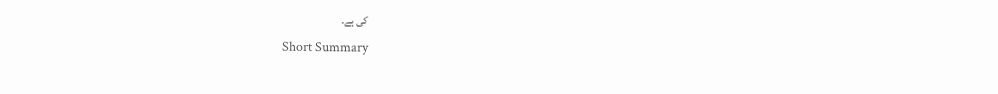کی ہے۔
Short Summary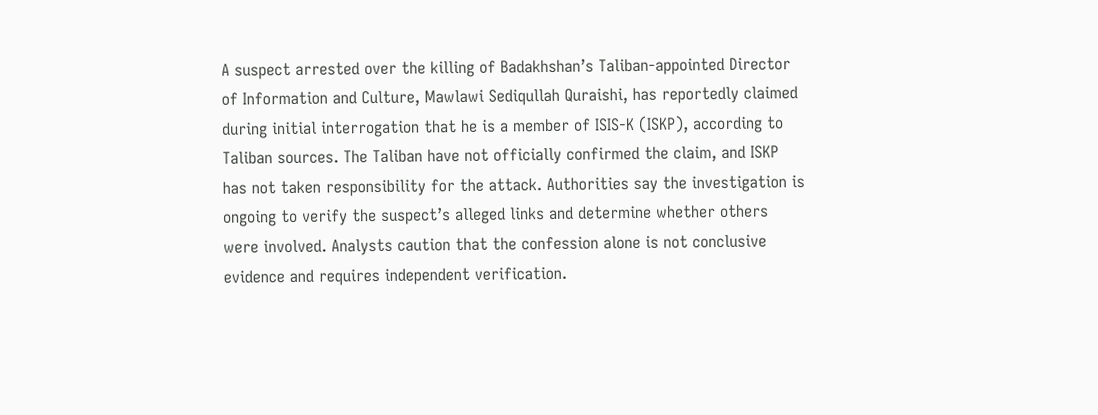A suspect arrested over the killing of Badakhshan’s Taliban-appointed Director of Information and Culture, Mawlawi Sediqullah Quraishi, has reportedly claimed during initial interrogation that he is a member of ISIS-K (ISKP), according to Taliban sources. The Taliban have not officially confirmed the claim, and ISKP has not taken responsibility for the attack. Authorities say the investigation is ongoing to verify the suspect’s alleged links and determine whether others were involved. Analysts caution that the confession alone is not conclusive evidence and requires independent verification.